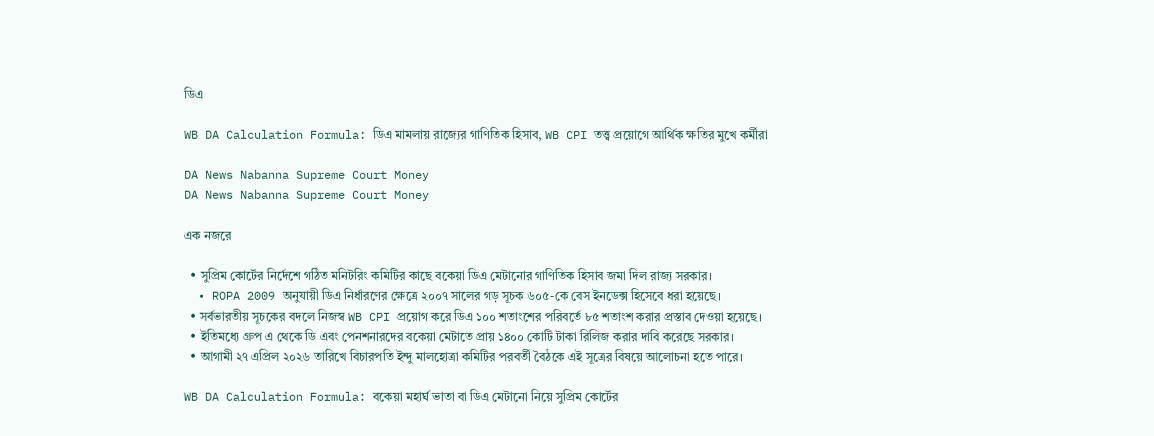ডিএ

WB DA Calculation Formula: ডিএ মামলায় রাজ্যের গাণিতিক হিসাব, WB CPI তত্ত্ব প্রয়োগে আর্থিক ক্ষতির মুখে কর্মীরা

DA News Nabanna Supreme Court Money
DA News Nabanna Supreme Court Money

এক নজরে

  • সুপ্রিম কোর্টের নির্দেশে গঠিত মনিটরিং কমিটির কাছে বকেয়া ডিএ মেটানোর গাণিতিক হিসাব জমা দিল রাজ্য সরকার।
  • ROPA 2009 অনুযায়ী ডিএ নির্ধারণের ক্ষেত্রে ২০০৭ সালের গড় সূচক ৬০৫-কে বেস ইনডেক্স হিসেবে ধরা হয়েছে।
  • সর্বভারতীয় সূচকের বদলে নিজস্ব WB CPI প্রয়োগ করে ডিএ ১০০ শতাংশের পরিবর্তে ৮৫ শতাংশ করার প্রস্তাব দেওয়া হয়েছে।
  • ইতিমধ্যে গ্রুপ এ থেকে ডি এবং পেনশনারদের বকেয়া মেটাতে প্রায় ১৪০০ কোটি টাকা রিলিজ করার দাবি করেছে সরকার।
  • আগামী ২৭ এপ্রিল ২০২৬ তারিখে বিচারপতি ইন্দু মালহোত্রা কমিটির পরবর্তী বৈঠকে এই সূত্রের বিষয়ে আলোচনা হতে পারে।

WB DA Calculation Formula: বকেয়া মহার্ঘ ভাতা বা ডিএ মেটানো নিয়ে সুপ্রিম কোর্টের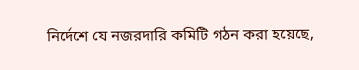নির্দেশে যে নজরদারি কমিটি গঠন করা হয়েছে,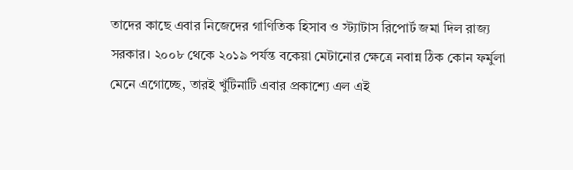তাদের কাছে এবার নিজেদের গাণিতিক হিসাব ও স্ট্যাটাস রিপোর্ট জমা দিল রাজ্য সরকার। ২০০৮ থেকে ২০১৯ পর্যন্ত বকেয়া মেটানোর ক্ষেত্রে নবান্ন ঠিক কোন ফর্মুলা মেনে এগোচ্ছে, তারই খুঁটিনাটি এবার প্রকাশ্যে এল এই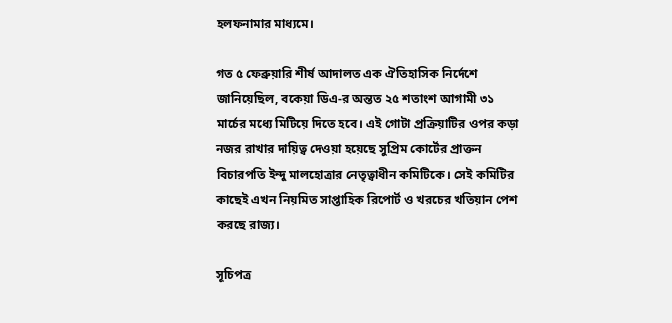হলফনামার মাধ্যমে।

গত ৫ ফেব্রুয়ারি শীর্ষ আদালত এক ঐতিহাসিক নির্দেশে জানিয়েছিল, বকেয়া ডিএ-র অন্তত ২৫ শতাংশ আগামী ৩১ মার্চের মধ্যে মিটিয়ে দিতে হবে। এই গোটা প্রক্রিয়াটির ওপর কড়া নজর রাখার দায়িত্ব দেওয়া হয়েছে সুপ্রিম কোর্টের প্রাক্তন বিচারপতি ইন্দু মালহোত্রার নেতৃত্বাধীন কমিটিকে। সেই কমিটির কাছেই এখন নিয়মিত সাপ্তাহিক রিপোর্ট ও খরচের খতিয়ান পেশ করছে রাজ্য।

সূচিপত্র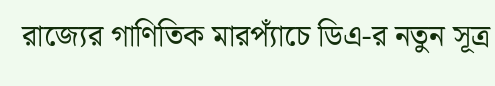রাজ্যের গাণিতিক মারপ্যাঁচে ডিএ-র নতুন সূত্র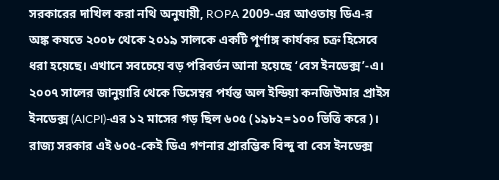সরকারের দাখিল করা নথি অনুযায়ী, ROPA 2009-এর আওতায় ডিএ-র অঙ্ক কষতে ২০০৮ থেকে ২০১৯ সালকে একটি পূর্ণাঙ্গ কার্যকর চক্র হিসেবে ধরা হয়েছে। এখানে সবচেয়ে বড় পরিবর্তন আনা হয়েছে ‘বেস ইনডেক্স’-এ। ২০০৭ সালের জানুয়ারি থেকে ডিসেম্বর পর্যন্ত অল ইন্ডিয়া কনজিউমার প্রাইস ইনডেক্স (AICPI)-এর ১২ মাসের গড় ছিল ৬০৫ (১৯৮২=১০০ ভিত্তি করে)। রাজ্য সরকার এই ৬০৫-কেই ডিএ গণনার প্রারম্ভিক বিন্দু বা বেস ইনডেক্স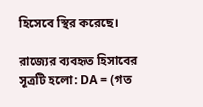হিসেবে স্থির করেছে।

রাজ্যের ব্যবহৃত হিসাবের সূত্রটি হলো: DA = (গত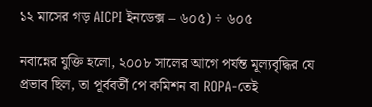১২ মাসের গড় AICPI ইনডেক্স – ৬০৫) ÷ ৬০৫

নবান্নের যুক্তি হলো, ২০০৮ সালের আগে পর্যন্ত মূল্যবৃদ্ধির যে প্রভাব ছিল, তা পূর্ববর্তী পে কমিশন বা ROPA-তেই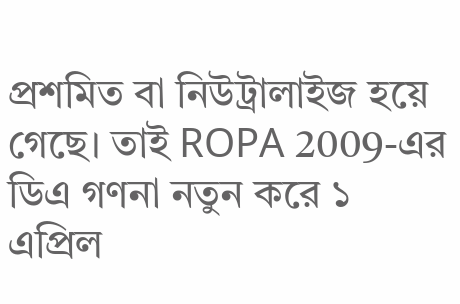প্রশমিত বা নিউট্রালাইজ হয়ে গেছে। তাই ROPA 2009-এর ডিএ গণনা নতুন করে ১ এপ্রিল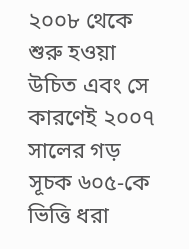২০০৮ থেকে শুরু হওয়া উচিত এবং সে কারণেই ২০০৭ সালের গড় সূচক ৬০৫-কে ভিত্তি ধরা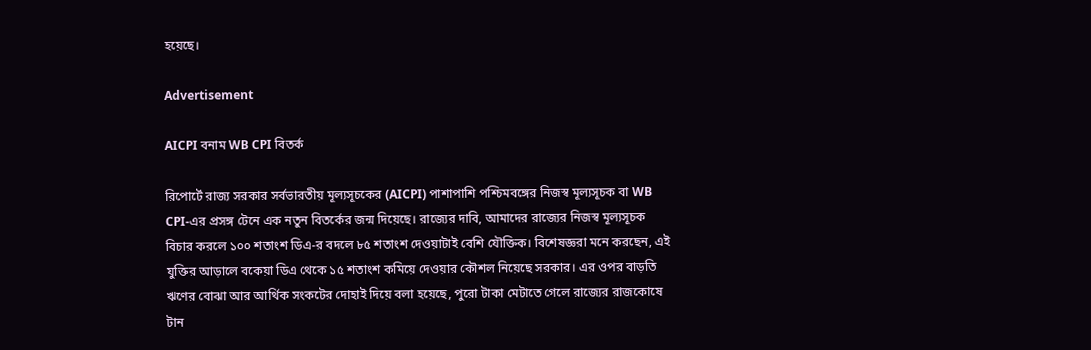হয়েছে।

Advertisement

AICPI বনাম WB CPI বিতর্ক

রিপোর্টে রাজ্য সরকার সর্বভারতীয় মূল্যসূচকের (AICPI) পাশাপাশি পশ্চিমবঙ্গের নিজস্ব মূল্যসূচক বা WB CPI-এর প্রসঙ্গ টেনে এক নতুন বিতর্কের জন্ম দিয়েছে। রাজ্যের দাবি, আমাদের রাজ্যের নিজস্ব মূল্যসূচক বিচার করলে ১০০ শতাংশ ডিএ-র বদলে ৮৫ শতাংশ দেওয়াটাই বেশি যৌক্তিক। বিশেষজ্ঞরা মনে করছেন, এই যুক্তির আড়ালে বকেয়া ডিএ থেকে ১৫ শতাংশ কমিয়ে দেওয়ার কৌশল নিয়েছে সরকার। এর ওপর বাড়তি ঋণের বোঝা আর আর্থিক সংকটের দোহাই দিয়ে বলা হয়েছে, পুরো টাকা মেটাতে গেলে রাজ্যের রাজকোষে টান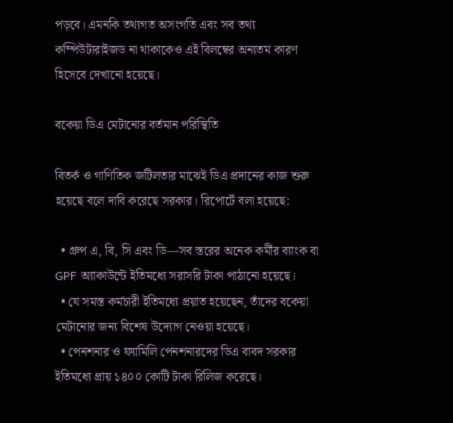পড়বে। এমনকি তথ্যগত অসংগতি এবং সব তথ্য কম্পিউটারাইজড না থাকাকেও এই বিলম্বের অন্যতম কারণ হিসেবে দেখানো হয়েছে।

বকেয়া ডিএ মেটানোর বর্তমান পরিস্থিতি

বিতর্ক ও গাণিতিক জটিলতার মাঝেই ডিএ প্রদানের কাজ শুরু হয়েছে বলে দাবি করেছে সরকার। রিপোর্টে বলা হয়েছে:

  • গ্রুপ এ, বি, সি এবং ডি—সব স্তরের অনেক কর্মীর ব্যাংক বা GPF অ্যাকাউন্টে ইতিমধ্যে সরাসরি টাকা পাঠানো হয়েছে।
  • যে সমস্ত কর্মচারী ইতিমধ্যে প্রয়াত হয়েছেন, তাঁদের বকেয়া মেটানোর জন্য বিশেষ উদ্যোগ নেওয়া হয়েছে।
  • পেনশনার ও ফ্যামিলি পেনশনারদের ডিএ বাবদ সরকার ইতিমধ্যে প্রায় ১৪০০ কোটি টাকা রিলিজ করেছে।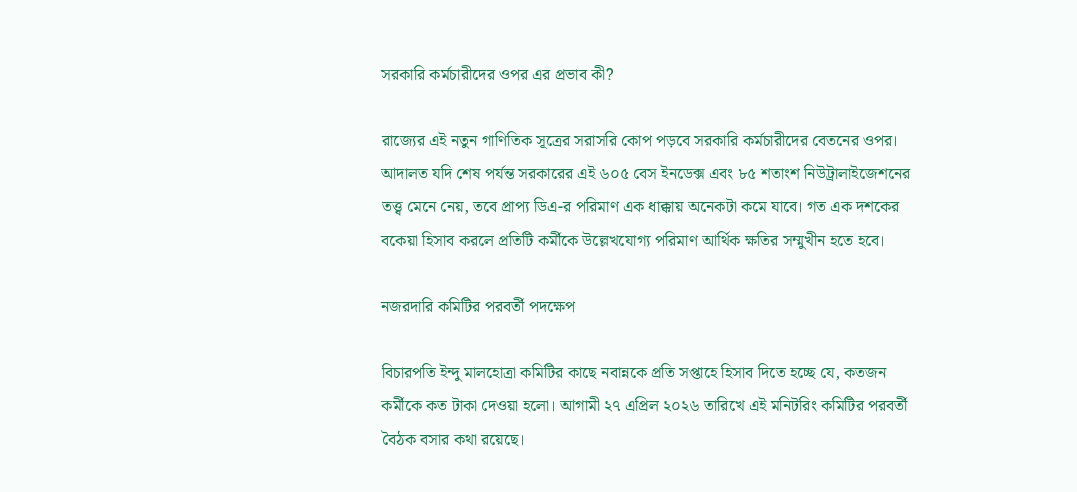সরকারি কর্মচারীদের ওপর এর প্রভাব কী?

রাজ্যের এই নতুন গাণিতিক সূত্রের সরাসরি কোপ পড়বে সরকারি কর্মচারীদের বেতনের ওপর। আদালত যদি শেষ পর্যন্ত সরকারের এই ৬০৫ বেস ইনডেক্স এবং ৮৫ শতাংশ নিউট্রালাইজেশনের তত্ত্ব মেনে নেয়, তবে প্রাপ্য ডিএ-র পরিমাণ এক ধাক্কায় অনেকটা কমে যাবে। গত এক দশকের বকেয়া হিসাব করলে প্রতিটি কর্মীকে উল্লেখযোগ্য পরিমাণ আর্থিক ক্ষতির সম্মুখীন হতে হবে।

নজরদারি কমিটির পরবর্তী পদক্ষেপ

বিচারপতি ইন্দু মালহোত্রা কমিটির কাছে নবান্নকে প্রতি সপ্তাহে হিসাব দিতে হচ্ছে যে, কতজন কর্মীকে কত টাকা দেওয়া হলো। আগামী ২৭ এপ্রিল ২০২৬ তারিখে এই মনিটরিং কমিটির পরবর্তী বৈঠক বসার কথা রয়েছে।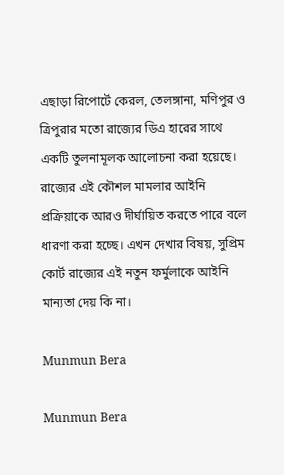এছাড়া রিপোর্টে কেরল, তেলঙ্গানা, মণিপুর ও ত্রিপুরার মতো রাজ্যের ডিএ হারের সাথে একটি তুলনামূলক আলোচনা করা হয়েছে। রাজ্যের এই কৌশল মামলার আইনি প্রক্রিয়াকে আরও দীর্ঘায়িত করতে পারে বলে ধারণা করা হচ্ছে। এখন দেখার বিষয়, সুপ্রিম কোর্ট রাজ্যের এই নতুন ফর্মুলাকে আইনি মান্যতা দেয় কি না।

Munmun Bera

Munmun Bera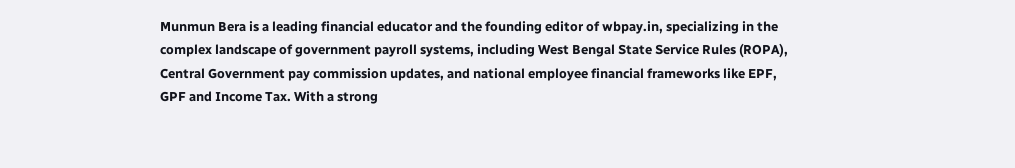Munmun Bera is a leading financial educator and the founding editor of wbpay.in, specializing in the complex landscape of government payroll systems, including West Bengal State Service Rules (ROPA), Central Government pay commission updates, and national employee financial frameworks like EPF, GPF and Income Tax. With a strong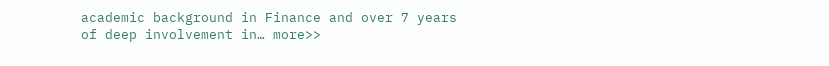academic background in Finance and over 7 years of deep involvement in… more>>